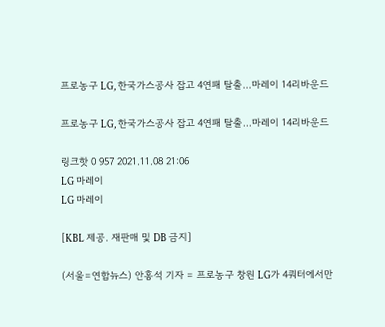프로농구 LG, 한국가스공사 잡고 4연패 탈출…마레이 14리바운드

프로농구 LG, 한국가스공사 잡고 4연패 탈출…마레이 14리바운드

링크핫 0 957 2021.11.08 21:06
LG 마레이
LG 마레이

[KBL 제공. 재판매 및 DB 금지]

(서울=연합뉴스) 안홍석 기자 = 프로농구 창원 LG가 4쿼터에서만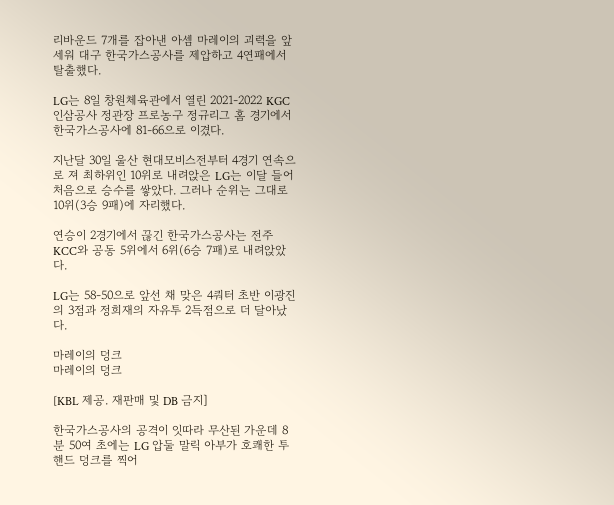리바운드 7개를 잡아낸 아셈 마레이의 괴력을 앞세워 대구 한국가스공사를 제압하고 4연패에서 탈출했다.

LG는 8일 창원체육관에서 열린 2021-2022 KGC인삼공사 정관장 프로농구 정규리그 홈 경기에서 한국가스공사에 81-66으로 이겼다.

지난달 30일 울산 현대모비스전부터 4경기 연속으로 져 최하위인 10위로 내려앉은 LG는 이달 들어 처음으로 승수를 쌓았다. 그러나 순위는 그대로 10위(3승 9패)에 자리했다.

연승이 2경기에서 끊긴 한국가스공사는 전주 KCC와 공동 5위에서 6위(6승 7패)로 내려앉았다.

LG는 58-50으로 앞선 채 맞은 4쿼터 초반 이광진의 3점과 정희재의 자유투 2득점으로 더 달아났다.

마레이의 덩크
마레이의 덩크

[KBL 제공. 재판매 및 DB 금지]

한국가스공사의 공격이 잇따라 무산된 가운데 8분 50여 초에는 LG 압둘 말릭 아부가 호쾌한 투 핸드 덩크를 찍어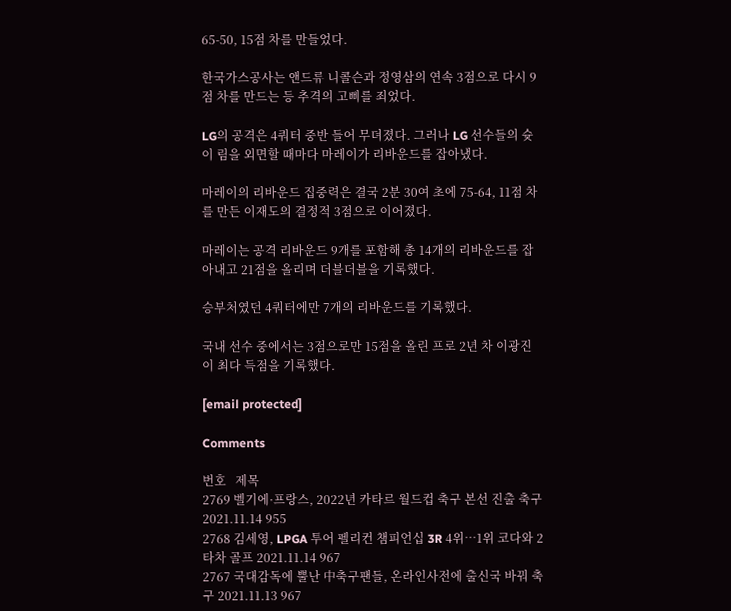65-50, 15점 차를 만들었다.

한국가스공사는 앤드류 니콜슨과 정영삼의 연속 3점으로 다시 9점 차를 만드는 등 추격의 고삐를 죄었다.

LG의 공격은 4쿼터 중반 들어 무뎌졌다. 그러나 LG 선수들의 슛이 림을 외면할 때마다 마레이가 리바운드를 잡아냈다.

마레이의 리바운드 집중력은 결국 2분 30여 초에 75-64, 11점 차를 만든 이재도의 결정적 3점으로 이어졌다.

마레이는 공격 리바운드 9개를 포함해 총 14개의 리바운드를 잡아내고 21점을 올리며 더블더블을 기록했다.

승부처였던 4쿼터에만 7개의 리바운드를 기록했다.

국내 선수 중에서는 3점으로만 15점을 올린 프로 2년 차 이광진이 최다 득점을 기록했다.

[email protected]

Comments

번호   제목
2769 벨기에·프랑스, 2022년 카타르 월드컵 축구 본선 진출 축구 2021.11.14 955
2768 김세영, LPGA 투어 펠리컨 챔피언십 3R 4위…1위 코다와 2타차 골프 2021.11.14 967
2767 국대감독에 뿔난 中축구팬들, 온라인사전에 출신국 바꿔 축구 2021.11.13 967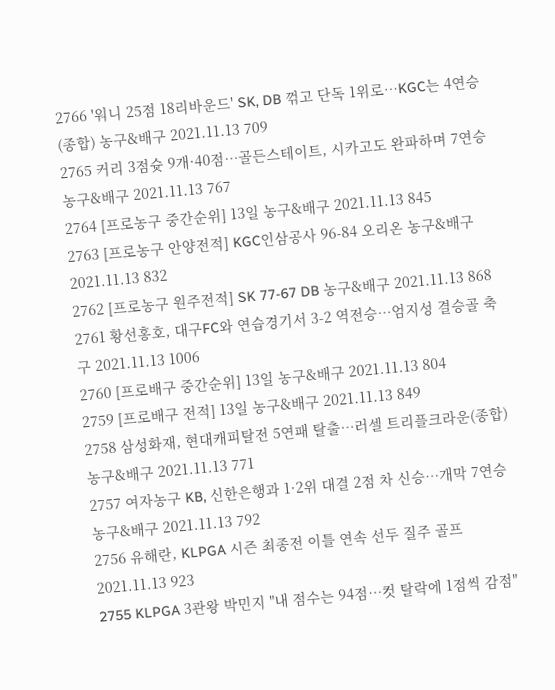2766 '워니 25점 18리바운드' SK, DB 꺾고 단독 1위로…KGC는 4연승(종합) 농구&배구 2021.11.13 709
2765 커리 3점슛 9개·40점…골든스테이트, 시카고도 완파하며 7연승 농구&배구 2021.11.13 767
2764 [프로농구 중간순위] 13일 농구&배구 2021.11.13 845
2763 [프로농구 안양전적] KGC인삼공사 96-84 오리온 농구&배구 2021.11.13 832
2762 [프로농구 원주전적] SK 77-67 DB 농구&배구 2021.11.13 868
2761 황선홍호, 대구FC와 연습경기서 3-2 역전승…엄지성 결승골 축구 2021.11.13 1006
2760 [프로배구 중간순위] 13일 농구&배구 2021.11.13 804
2759 [프로배구 전적] 13일 농구&배구 2021.11.13 849
2758 삼성화재, 현대캐피탈전 5연패 탈출…러셀 트리플크라운(종합) 농구&배구 2021.11.13 771
2757 여자농구 KB, 신한은행과 1·2위 대결 2점 차 신승…개막 7연승 농구&배구 2021.11.13 792
2756 유해란, KLPGA 시즌 최종전 이틀 연속 선두 질주 골프 2021.11.13 923
2755 KLPGA 3관왕 박민지 "내 점수는 94점…컷 탈락에 1점씩 감점"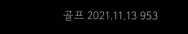골프 2021.11.13 953